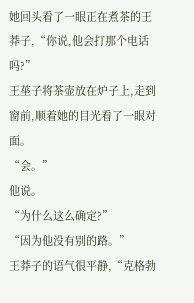她回头看了一眼正在煮茶的王莽子,“你说,他会打那个电话吗?”
王莝子将茶壶放在炉子上,走到窗前,顺着她的目光看了一眼对面。
“会。”
他说。
“为什么这么确定?”
“因为他没有别的路。”
王莽子的语气很平静,“克格勃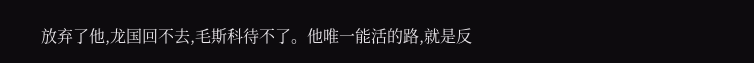放弃了他,龙国回不去,毛斯科待不了。他唯一能活的路,就是反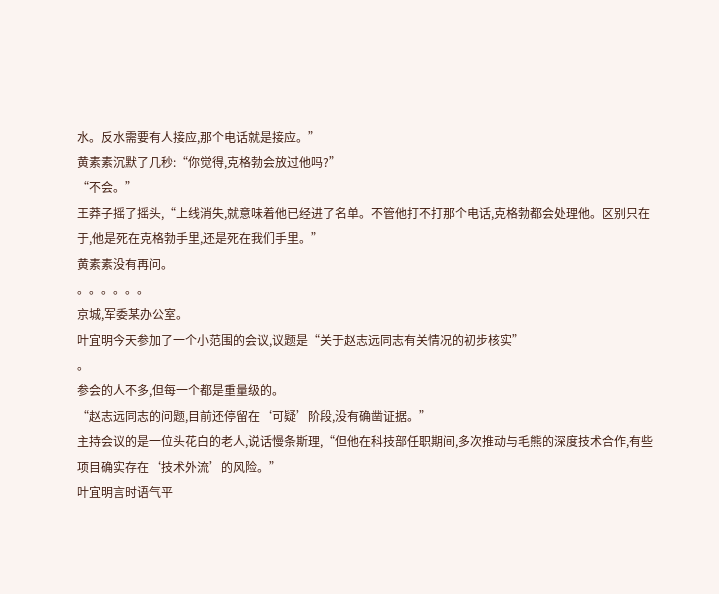水。反水需要有人接应,那个电话就是接应。”
黄素素沉默了几秒:“你觉得,克格勃会放过他吗?”
“不会。”
王莽子摇了摇头,“上线消失,就意味着他已经进了名单。不管他打不打那个电话,克格勃都会处理他。区别只在于,他是死在克格勃手里,还是死在我们手里。”
黄素素没有再问。
。。。。。。
京城,军委某办公室。
叶宜明今天参加了一个小范围的会议,议题是“关于赵志远同志有关情况的初步核实”
。
参会的人不多,但每一个都是重量级的。
“赵志远同志的问题,目前还停留在‘可疑’阶段,没有确凿证据。”
主持会议的是一位头花白的老人,说话慢条斯理,“但他在科技部任职期间,多次推动与毛熊的深度技术合作,有些项目确实存在‘技术外流’的风险。”
叶宜明言时语气平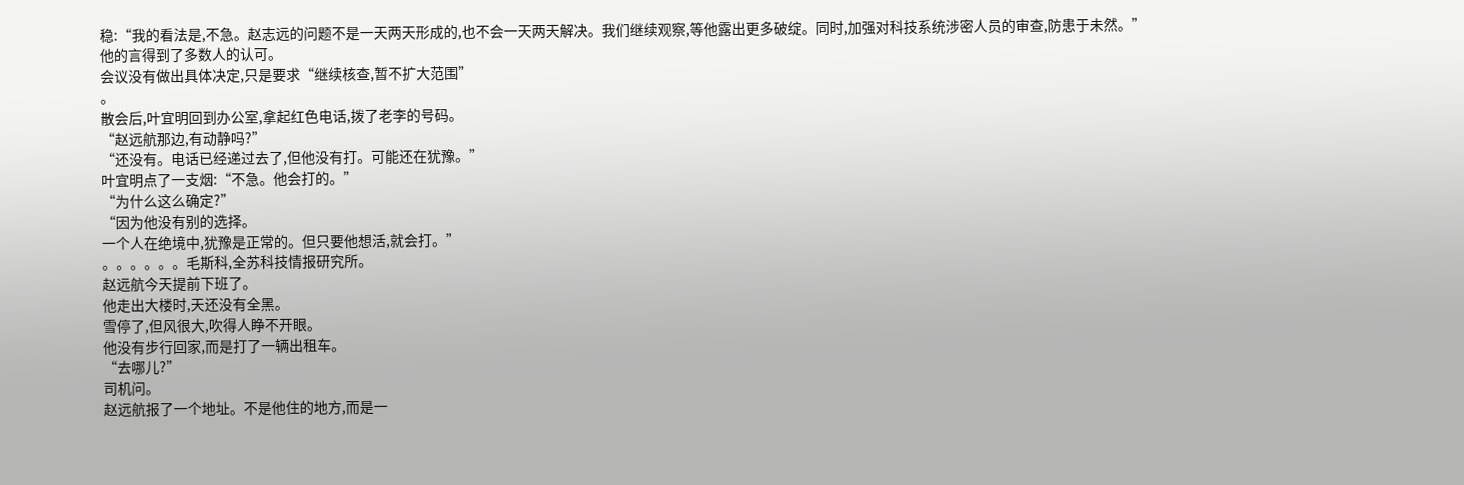稳:“我的看法是,不急。赵志远的问题不是一天两天形成的,也不会一天两天解决。我们继续观察,等他露出更多破绽。同时,加强对科技系统涉密人员的审查,防患于未然。”
他的言得到了多数人的认可。
会议没有做出具体决定,只是要求“继续核查,暂不扩大范围”
。
散会后,叶宜明回到办公室,拿起红色电话,拨了老李的号码。
“赵远航那边,有动静吗?”
“还没有。电话已经递过去了,但他没有打。可能还在犹豫。”
叶宜明点了一支烟:“不急。他会打的。”
“为什么这么确定?”
“因为他没有别的选择。
一个人在绝境中,犹豫是正常的。但只要他想活,就会打。”
。。。。。。毛斯科,全苏科技情报研究所。
赵远航今天提前下班了。
他走出大楼时,天还没有全黑。
雪停了,但风很大,吹得人睁不开眼。
他没有步行回家,而是打了一辆出租车。
“去哪儿?”
司机问。
赵远航报了一个地址。不是他住的地方,而是一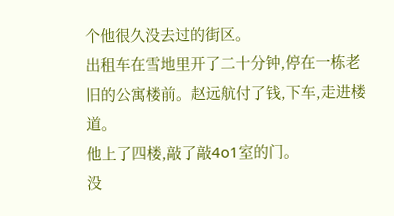个他很久没去过的街区。
出租车在雪地里开了二十分钟,停在一栋老旧的公寓楼前。赵远航付了钱,下车,走进楼道。
他上了四楼,敲了敲4o1室的门。
没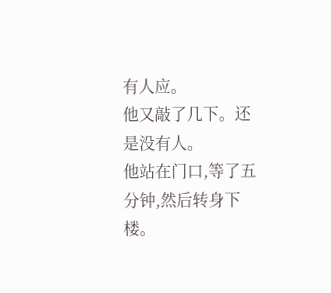有人应。
他又敲了几下。还是没有人。
他站在门口,等了五分钟,然后转身下楼。